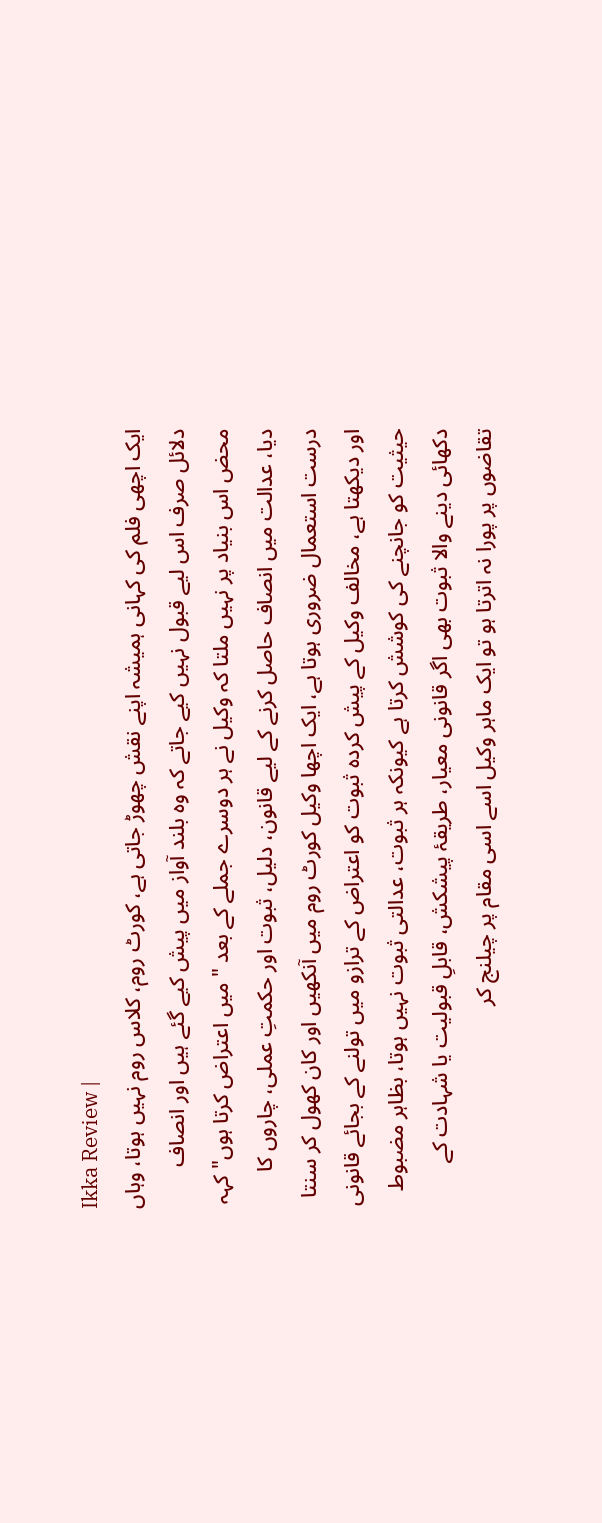Ikka Review |
ایک اچھی فلم کی کہانی ہمیشہ اپنے نقش چھوڑ جاتی ہے، کورٹ روم، کلاس روم نہیں ہوتا، وہاں دلائل صرف اس لیے قبول نہیں کیے جاتے کہ وہ بلند آواز میں پیش کیے گئے ہیں اور انصاف محض اس بنیاد پر نہیں ملتا کہ وکیل نے ہر دوسرے جملے کے بعد "میں اعتراض کرتا ہوں" کہہ دیا، عدالت میں انصاف حاصل کرنے کے لیے قانون، دلیل، ثبوت اور حکمتِ عملی، چاروں کا درست استعمال ضروری ہوتا ہے، ایک اچھا وکیل کورٹ روم میں آنکھیں اور کان کھول کر سنتا اور دیکھتا ہے، مخالف وکیل کے پیش کردہ ثبوت کو اعتراض کے ترازو میں تولنے کے بجائے قانونی حیثیت کو جانچنے کی کوشش کرتا ہے کیونکہ ہر ثبوت، عدالتی ثبوت نہیں ہوتا، بظاہر مضبوط دکھائی دینے والا ثبوت بھی اگر قانونی معیار، طریقۂ پیشکش، قابلِ قبولیت یا شہادت کے تقاضوں پر پورا نہ اترتا ہو تو ایک ماہر وکیل اسے اسی مقام پر چیلنج کر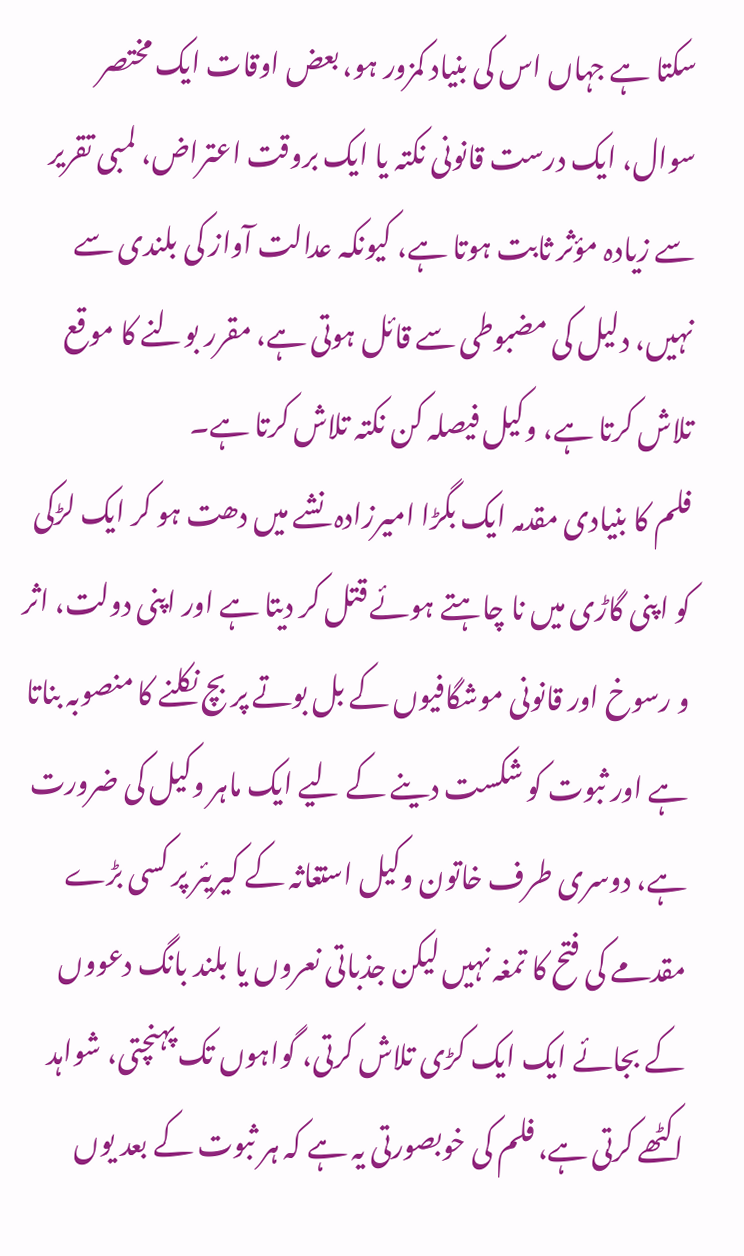سکتا ہے جہاں اس کی بنیاد کمزور ہو، بعض اوقات ایک مختصر سوال، ایک درست قانونی نکتہ یا ایک بروقت اعتراض، لمبی تقریر سے زیادہ مؤثر ثابت ہوتا ہے، کیونکہ عدالت آواز کی بلندی سے نہیں، دلیل کی مضبوطی سے قائل ہوتی ہے، مقرر بولنے کا موقع تلاش کرتا ہے، وکیل فیصلہ کن نکتہ تلاش کرتا ہے۔
فلم کا بنیادی مقدمہ ایک بگڑا امیرزادہ نشے میں دھت ہو کر ایک لڑکی کو اپنی گاڑی میں نا چاہتے ہوئے قتل کر دیتا ہے اور اپنی دولت، اثر و رسوخ اور قانونی موشگافیوں کے بل بوتے پر بچ نکلنے کا منصوبہ بناتا ہے اور ثبوت کو شکست دینے کے لیے ایک ماہر وکیل کی ضرورت ہے، دوسری طرف خاتون وکیل استغاثہ کے کیریئر پر کسی بڑے مقدمے کی فتح کا تمغہ نہیں لیکن جذباتی نعروں یا بلند بانگ دعووں کے بجائے ایک ایک کڑی تلاش کرتی، گواہوں تک پہنچتی، شواہد اکٹھے کرتی ہے، فلم کی خوبصورتی یہ ہے کہ ہر ثبوت کے بعد یوں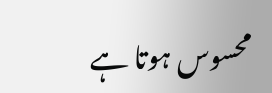محسوس ہوتا ہے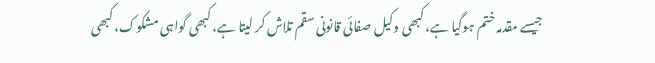جیسے مقدمہ ختم ہوگیا ہے، کبھی وکیل صفائی قانونی سقم تلاش کر لیتا ہے، کبھی گواہی مشکوک، کبھی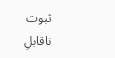ثبوت ناقابلِ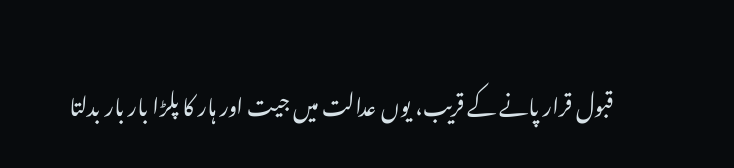قبول قرار پانے کے قریب، یوں عدالت میں جیت اور ہار کا پلڑا بار بار بدلتا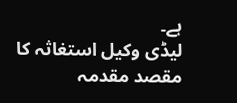ہے۔
لیڈی وکیل استغاثہ کا مقصد مقدمہ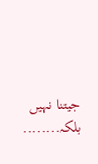جیتنا نہیں بلکہ........